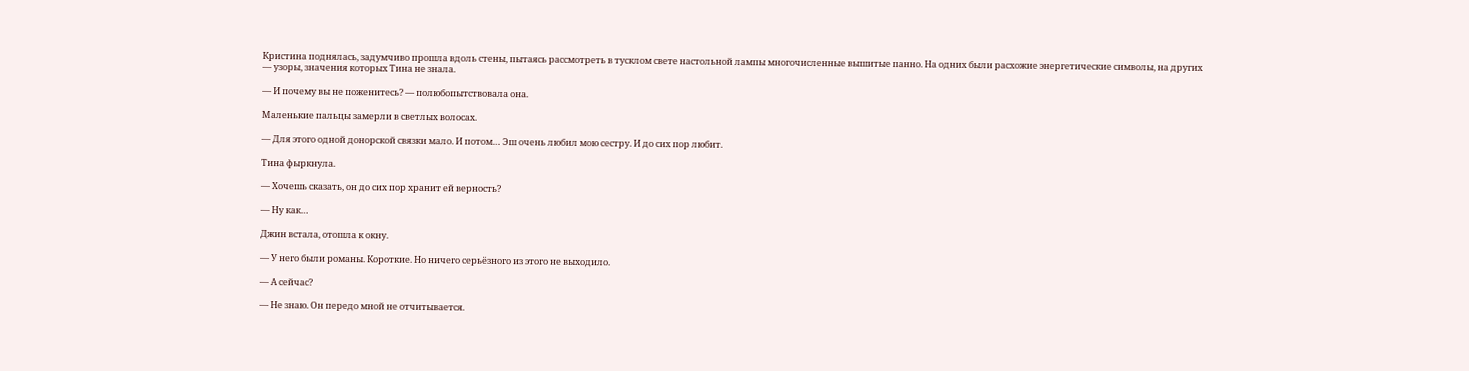Кристина поднялась, задумчиво прошла вдоль стены, пытаясь рассмотреть в тусклом свете настольной лампы многочисленные вышитые панно. На одних были расхожие энергетические символы, на других — узоры, значения которых Тина не знала.

— И почему вы не поженитесь? — полюбопытствовала она.

Маленькие пальцы замерли в светлых волосах.

— Для этого одной донорской связки мало. И потом… Эш очень любил мою сестру. И до сих пор любит.

Тина фыркнула.

— Хочешь сказать, он до сих пор хранит ей верность?

— Ну как…

Джин встала, отошла к окну.

— У него были романы. Короткие. Но ничего серьёзного из этого не выходило.

— А сейчас?

— Не знаю. Он передо мной не отчитывается.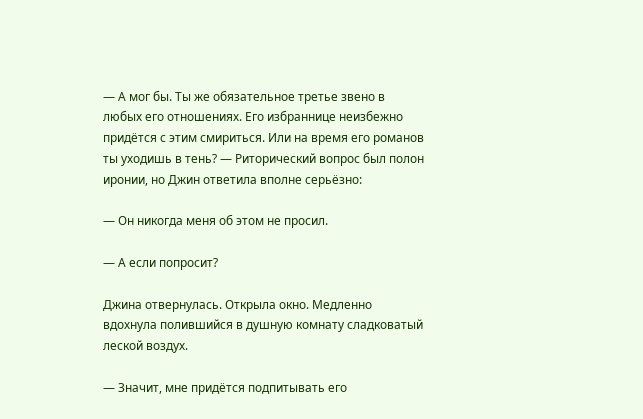— А мог бы. Ты же обязательное третье звено в любых его отношениях. Его избраннице неизбежно придётся с этим смириться. Или на время его романов ты уходишь в тень? — Риторический вопрос был полон иронии, но Джин ответила вполне серьёзно:

— Он никогда меня об этом не просил.

— А если попросит?

Джина отвернулась. Открыла окно. Медленно вдохнула полившийся в душную комнату сладковатый леской воздух.

— Значит, мне придётся подпитывать его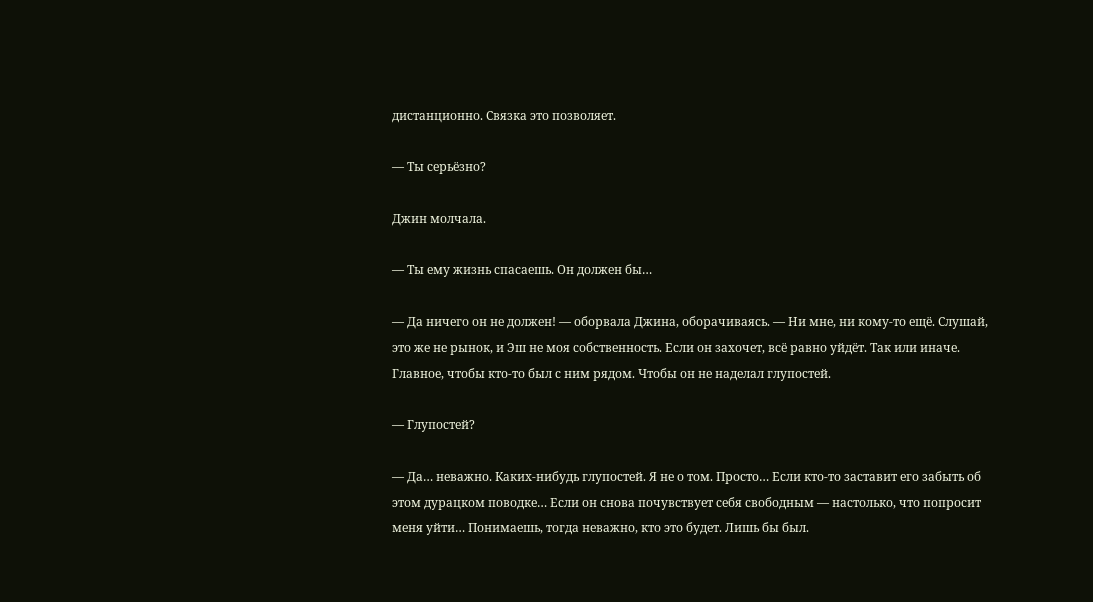дистанционно. Связка это позволяет.

— Ты серьёзно?

Джин молчала.

— Ты ему жизнь спасаешь. Он должен бы…

— Да ничего он не должен! — оборвала Джина, оборачиваясь. — Ни мне, ни кому-то ещё. Слушай, это же не рынок, и Эш не моя собственность. Если он захочет, всё равно уйдёт. Так или иначе. Главное, чтобы кто-то был с ним рядом. Чтобы он не наделал глупостей.

— Глупостей?

— Да… неважно. Каких-нибудь глупостей. Я не о том. Просто… Если кто-то заставит его забыть об этом дурацком поводке… Если он снова почувствует себя свободным — настолько, что попросит меня уйти… Понимаешь, тогда неважно, кто это будет. Лишь бы был.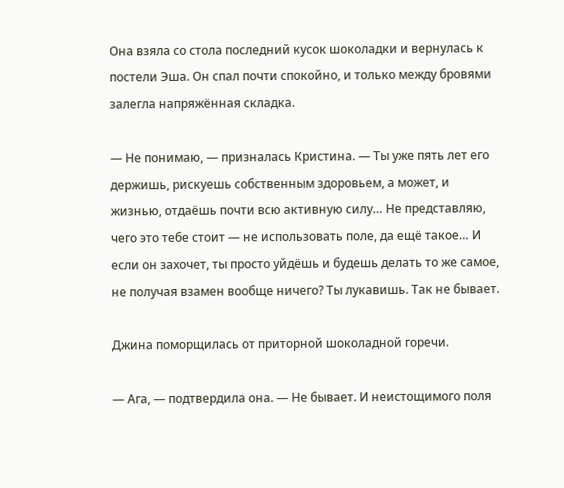Она взяла со стола последний кусок шоколадки и вернулась к постели Эша. Он спал почти спокойно, и только между бровями залегла напряжённая складка.

— Не понимаю, — призналась Кристина. — Ты уже пять лет его держишь, рискуешь собственным здоровьем, а может, и жизнью, отдаёшь почти всю активную силу… Не представляю, чего это тебе стоит — не использовать поле, да ещё такое… И если он захочет, ты просто уйдёшь и будешь делать то же самое, не получая взамен вообще ничего? Ты лукавишь. Так не бывает.

Джина поморщилась от приторной шоколадной горечи.

— Ага, — подтвердила она. — Не бывает. И неистощимого поля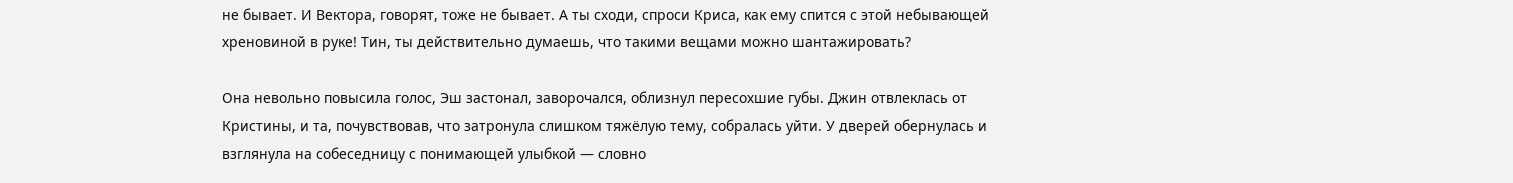не бывает. И Вектора, говорят, тоже не бывает. А ты сходи, спроси Криса, как ему спится с этой небывающей хреновиной в руке! Тин, ты действительно думаешь, что такими вещами можно шантажировать?

Она невольно повысила голос, Эш застонал, заворочался, облизнул пересохшие губы. Джин отвлеклась от Кристины, и та, почувствовав, что затронула слишком тяжёлую тему, собралась уйти. У дверей обернулась и взглянула на собеседницу с понимающей улыбкой — словно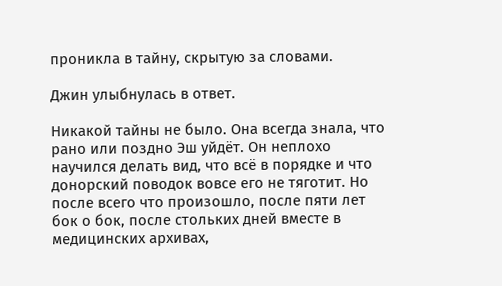проникла в тайну, скрытую за словами.

Джин улыбнулась в ответ.

Никакой тайны не было. Она всегда знала, что рано или поздно Эш уйдёт. Он неплохо научился делать вид, что всё в порядке и что донорский поводок вовсе его не тяготит. Но после всего что произошло, после пяти лет бок о бок, после стольких дней вместе в медицинских архивах,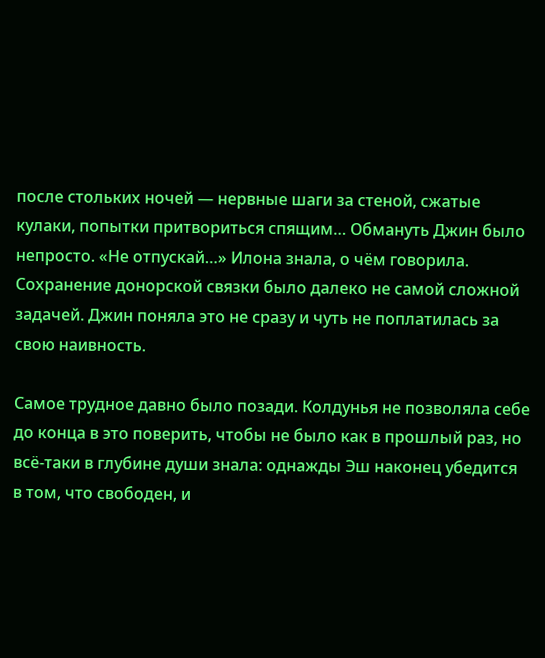после стольких ночей — нервные шаги за стеной, сжатые кулаки, попытки притвориться спящим… Обмануть Джин было непросто. «Не отпускай…» Илона знала, о чём говорила. Сохранение донорской связки было далеко не самой сложной задачей. Джин поняла это не сразу и чуть не поплатилась за свою наивность.

Самое трудное давно было позади. Колдунья не позволяла себе до конца в это поверить, чтобы не было как в прошлый раз, но всё-таки в глубине души знала: однажды Эш наконец убедится в том, что свободен, и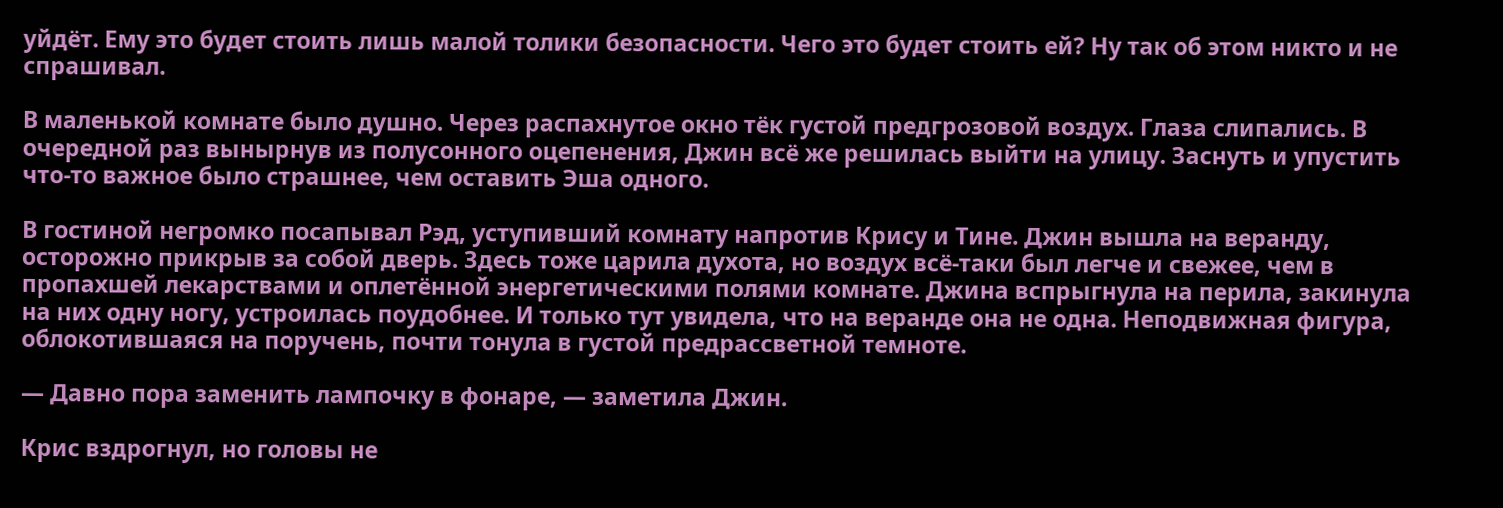уйдёт. Ему это будет стоить лишь малой толики безопасности. Чего это будет стоить ей? Ну так об этом никто и не спрашивал.

В маленькой комнате было душно. Через распахнутое окно тёк густой предгрозовой воздух. Глаза слипались. В очередной раз вынырнув из полусонного оцепенения, Джин всё же решилась выйти на улицу. Заснуть и упустить что-то важное было страшнее, чем оставить Эша одного.

В гостиной негромко посапывал Рэд, уступивший комнату напротив Крису и Тине. Джин вышла на веранду, осторожно прикрыв за собой дверь. Здесь тоже царила духота, но воздух всё-таки был легче и свежее, чем в пропахшей лекарствами и оплетённой энергетическими полями комнате. Джина вспрыгнула на перила, закинула на них одну ногу, устроилась поудобнее. И только тут увидела, что на веранде она не одна. Неподвижная фигура, облокотившаяся на поручень, почти тонула в густой предрассветной темноте.

— Давно пора заменить лампочку в фонаре, — заметила Джин.

Крис вздрогнул, но головы не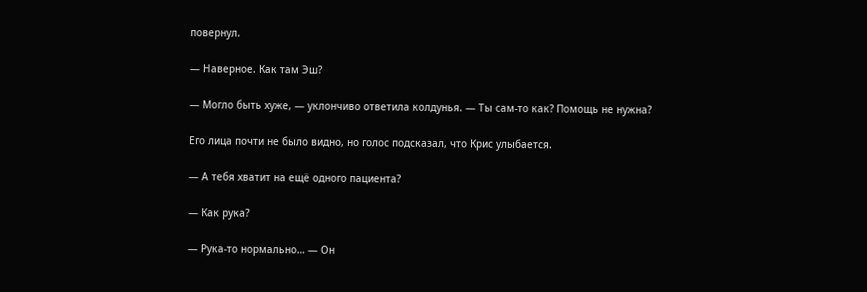повернул.

— Наверное. Как там Эш?

— Могло быть хуже, — уклончиво ответила колдунья. — Ты сам-то как? Помощь не нужна?

Его лица почти не было видно, но голос подсказал, что Крис улыбается.

— А тебя хватит на ещё одного пациента?

— Как рука?

— Рука-то нормально… — Он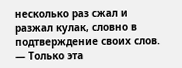несколько раз сжал и разжал кулак, словно в подтверждение своих слов. — Только эта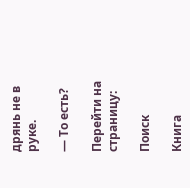дрянь не в руке.

— То есть?

Перейти на страницу:

Поиск

Книга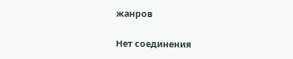жанров

Нет соединения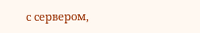с сервером,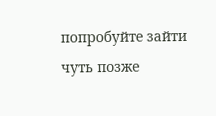попробуйте зайти чуть позже